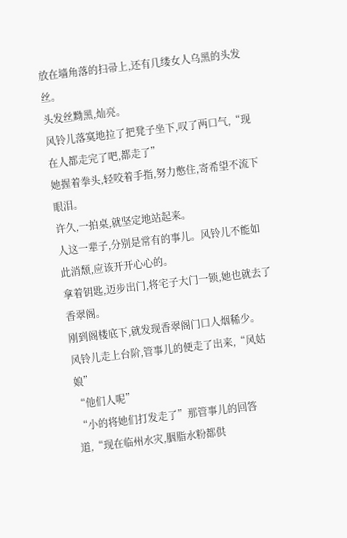放在墙角落的扫帚上,还有几缕女人乌黑的头发丝。
头发丝黝黑,灿亮。
风铃儿落寞地拉了把凳子坐下,叹了两口气,“现在人都走完了吧,都走了”
她握着拳头,轻咬着手指,努力憋住,寄希望不流下眼泪。
许久,一拍桌,就坚定地站起来。
人这一辈子,分别是常有的事儿。风铃儿不能如此消颓,应该开开心心的。
拿着钥匙,迈步出门,将宅子大门一锁,她也就去了香翠阁。
刚到阁楼底下,就发现香翠阁门口人烟稀少。
风铃儿走上台阶,管事儿的便走了出来,“风姑娘”
“他们人呢”
“小的将她们打发走了”那管事儿的回答道,“现在临州水灾,胭脂水粉都供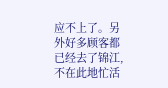应不上了。另外好多顾客都已经去了锦江,不在此地忙活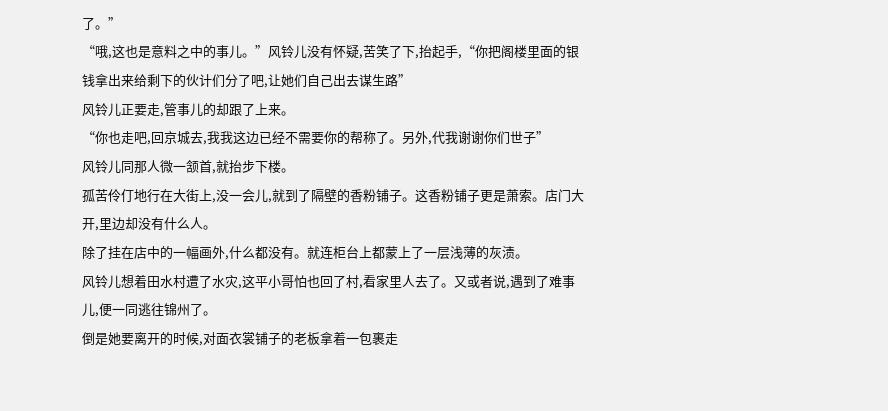了。”
“哦,这也是意料之中的事儿。”风铃儿没有怀疑,苦笑了下,抬起手,“你把阁楼里面的银钱拿出来给剩下的伙计们分了吧,让她们自己出去谋生路”
风铃儿正要走,管事儿的却跟了上来。
“你也走吧,回京城去,我我这边已经不需要你的帮称了。另外,代我谢谢你们世子”
风铃儿同那人微一颔首,就抬步下楼。
孤苦伶仃地行在大街上,没一会儿,就到了隔壁的香粉铺子。这香粉铺子更是萧索。店门大开,里边却没有什么人。
除了挂在店中的一幅画外,什么都没有。就连柜台上都蒙上了一层浅薄的灰渍。
风铃儿想着田水村遭了水灾,这平小哥怕也回了村,看家里人去了。又或者说,遇到了难事儿,便一同逃往锦州了。
倒是她要离开的时候,对面衣裳铺子的老板拿着一包裹走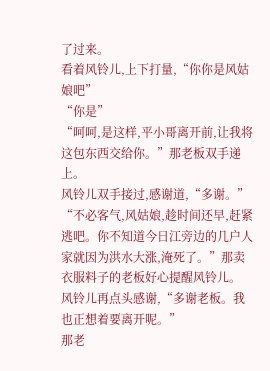了过来。
看着风铃儿,上下打量,“你你是风姑娘吧”
“你是”
“呵呵,是这样,平小哥离开前,让我将这包东西交给你。”那老板双手递上。
风铃儿双手接过,感谢道,“多谢。”
“不必客气,风姑娘,趁时间还早,赶紧逃吧。你不知道今日江旁边的几户人家就因为洪水大涨,淹死了。”那卖衣服料子的老板好心提醒风铃儿。
风铃儿再点头感谢,“多谢老板。我也正想着要离开呢。”
那老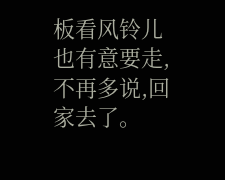板看风铃儿也有意要走,不再多说,回家去了。